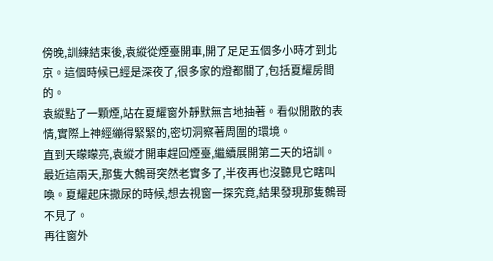傍晚,訓練結束後,袁縱從煙臺開車,開了足足五個多小時才到北京。這個時候已經是深夜了,很多家的燈都關了,包括夏耀房間的。
袁縱點了一顆煙,站在夏耀窗外靜默無言地抽著。看似閒散的表情,實際上神經繃得緊緊的,密切洞察著周圍的環境。
直到天矇矇亮,袁縱才開車趕回煙臺,繼續展開第二天的培訓。
最近這兩天,那隻大鷯哥突然老實多了,半夜再也沒聽見它瞎叫喚。夏耀起床撒尿的時候,想去視窗一探究竟,結果發現那隻鷯哥不見了。
再往窗外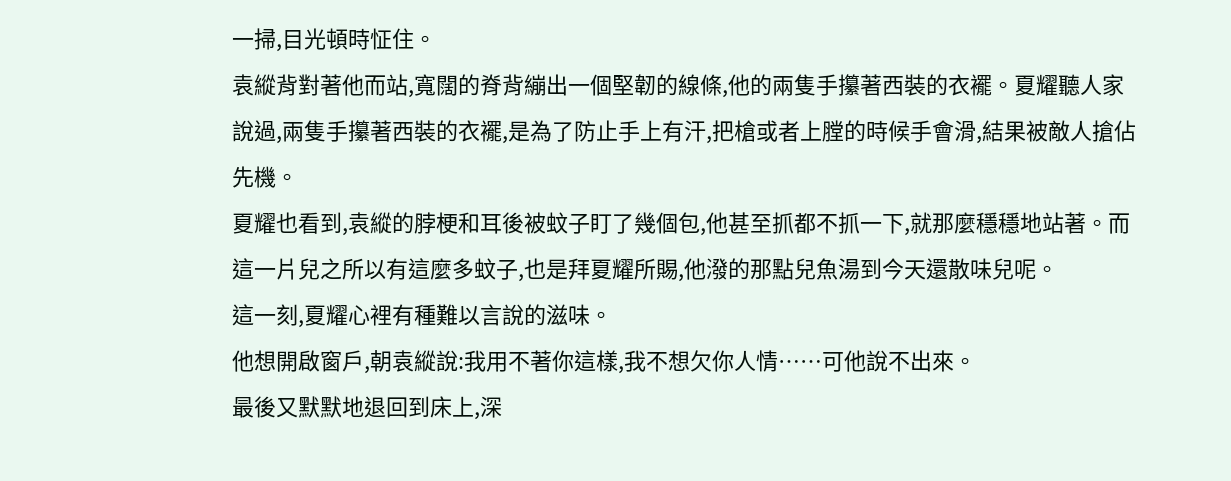一掃,目光頓時怔住。
袁縱背對著他而站,寬闊的脊背繃出一個堅韌的線條,他的兩隻手攥著西裝的衣襬。夏耀聽人家說過,兩隻手攥著西裝的衣襬,是為了防止手上有汗,把槍或者上膛的時候手會滑,結果被敵人搶佔先機。
夏耀也看到,袁縱的脖梗和耳後被蚊子盯了幾個包,他甚至抓都不抓一下,就那麼穩穩地站著。而這一片兒之所以有這麼多蚊子,也是拜夏耀所賜,他潑的那點兒魚湯到今天還散味兒呢。
這一刻,夏耀心裡有種難以言說的滋味。
他想開啟窗戶,朝袁縱說:我用不著你這樣,我不想欠你人情……可他說不出來。
最後又默默地退回到床上,深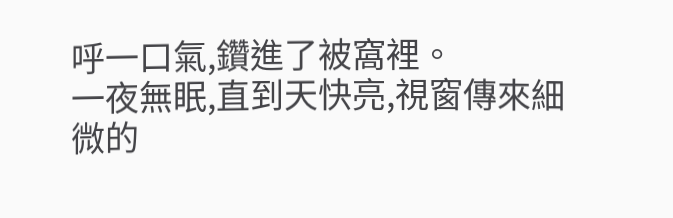呼一口氣,鑽進了被窩裡。
一夜無眠,直到天快亮,視窗傳來細微的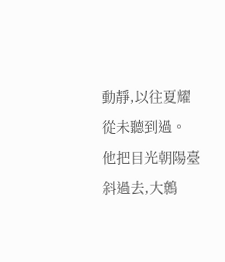動靜,以往夏耀從未聽到過。
他把目光朝陽臺斜過去,大鷯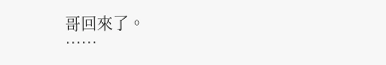哥回來了。
……